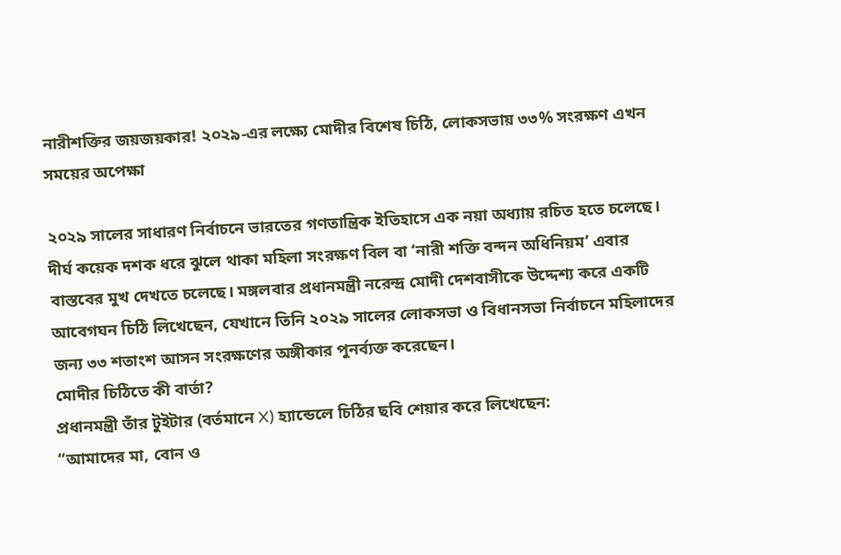নারীশক্তির জয়জয়কার! ২০২৯-এর লক্ষ্যে মোদীর বিশেষ চিঠি, লোকসভায় ৩৩% সংরক্ষণ এখন সময়ের অপেক্ষা

২০২৯ সালের সাধারণ নির্বাচনে ভারতের গণতান্ত্রিক ইতিহাসে এক নয়া অধ্যায় রচিত হতে চলেছে। দীর্ঘ কয়েক দশক ধরে ঝুলে থাকা মহিলা সংরক্ষণ বিল বা ‘নারী শক্তি বন্দন অধিনিয়ম’ এবার বাস্তবের মুখ দেখতে চলেছে। মঙ্গলবার প্রধানমন্ত্রী নরেন্দ্র মোদী দেশবাসীকে উদ্দেশ্য করে একটি আবেগঘন চিঠি লিখেছেন, যেখানে তিনি ২০২৯ সালের লোকসভা ও বিধানসভা নির্বাচনে মহিলাদের জন্য ৩৩ শতাংশ আসন সংরক্ষণের অঙ্গীকার পুনর্ব্যক্ত করেছেন।
মোদীর চিঠিতে কী বার্তা?
প্রধানমন্ত্রী তাঁর টুইটার (বর্তমানে X) হ্যান্ডেলে চিঠির ছবি শেয়ার করে লিখেছেন:
“আমাদের মা, বোন ও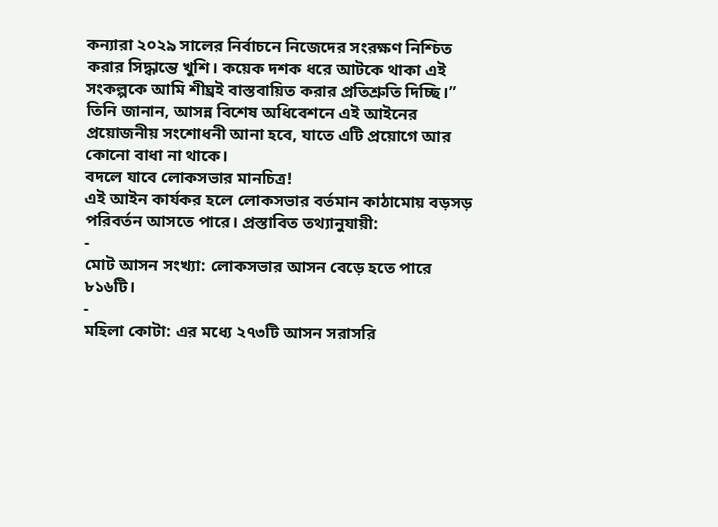কন্যারা ২০২৯ সালের নির্বাচনে নিজেদের সংরক্ষণ নিশ্চিত করার সিদ্ধান্তে খুশি। কয়েক দশক ধরে আটকে থাকা এই সংকল্পকে আমি শীঘ্রই বাস্তবায়িত করার প্রতিশ্রুতি দিচ্ছি।”
তিনি জানান, আসন্ন বিশেষ অধিবেশনে এই আইনের প্রয়োজনীয় সংশোধনী আনা হবে, যাতে এটি প্রয়োগে আর কোনো বাধা না থাকে।
বদলে যাবে লোকসভার মানচিত্র!
এই আইন কার্যকর হলে লোকসভার বর্তমান কাঠামোয় বড়সড় পরিবর্তন আসতে পারে। প্রস্তাবিত তথ্যানুযায়ী:
-
মোট আসন সংখ্যা: লোকসভার আসন বেড়ে হতে পারে ৮১৬টি।
-
মহিলা কোটা: এর মধ্যে ২৭৩টি আসন সরাসরি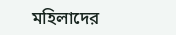মহিলাদের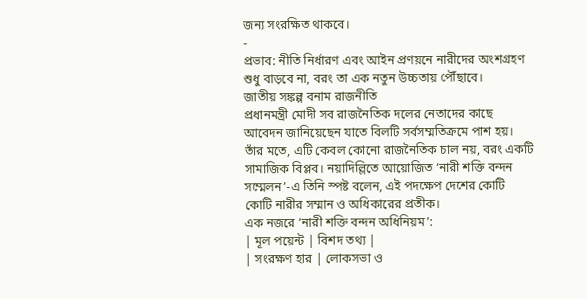জন্য সংরক্ষিত থাকবে।
-
প্রভাব: নীতি নির্ধারণ এবং আইন প্রণয়নে নারীদের অংশগ্রহণ শুধু বাড়বে না, বরং তা এক নতুন উচ্চতায় পৌঁছাবে।
জাতীয় সঙ্কল্প বনাম রাজনীতি
প্রধানমন্ত্রী মোদী সব রাজনৈতিক দলের নেতাদের কাছে আবেদন জানিয়েছেন যাতে বিলটি সর্বসম্মতিক্রমে পাশ হয়। তাঁর মতে, এটি কেবল কোনো রাজনৈতিক চাল নয়, বরং একটি সামাজিক বিপ্লব। নয়াদিল্লিতে আয়োজিত ‘নারী শক্তি বন্দন সম্মেলন’-এ তিনি স্পষ্ট বলেন, এই পদক্ষেপ দেশের কোটি কোটি নারীর সম্মান ও অধিকারের প্রতীক।
এক নজরে ‘নারী শক্তি বন্দন অধিনিয়ম’:
| মূল পয়েন্ট | বিশদ তথ্য |
| সংরক্ষণ হার | লোকসভা ও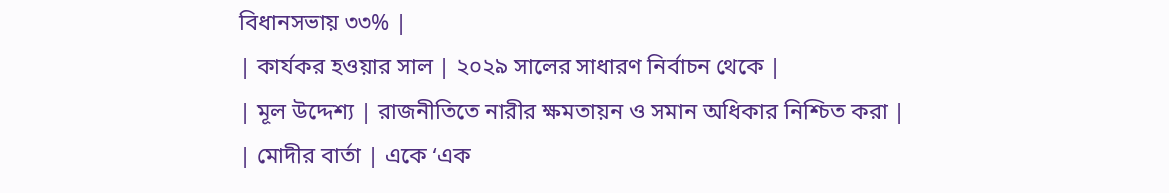বিধানসভায় ৩৩% |
| কার্যকর হওয়ার সাল | ২০২৯ সালের সাধারণ নির্বাচন থেকে |
| মূল উদ্দেশ্য | রাজনীতিতে নারীর ক্ষমতায়ন ও সমান অধিকার নিশ্চিত করা |
| মোদীর বার্তা | একে ‘এক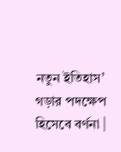নতুন ইতিহাস’ গড়ার পদক্ষেপ হিসেবে বর্ণনা |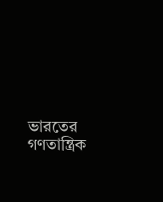ভারতের গণতান্ত্রিক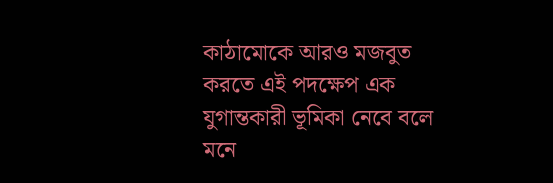কাঠামোকে আরও মজবুত করতে এই পদক্ষেপ এক যুগান্তকারী ভূমিকা নেবে বলে মনে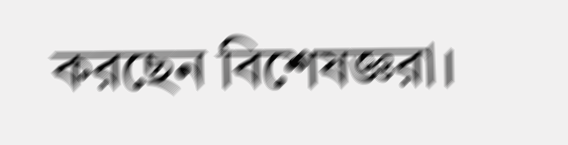করছেন বিশেষজ্ঞরা।